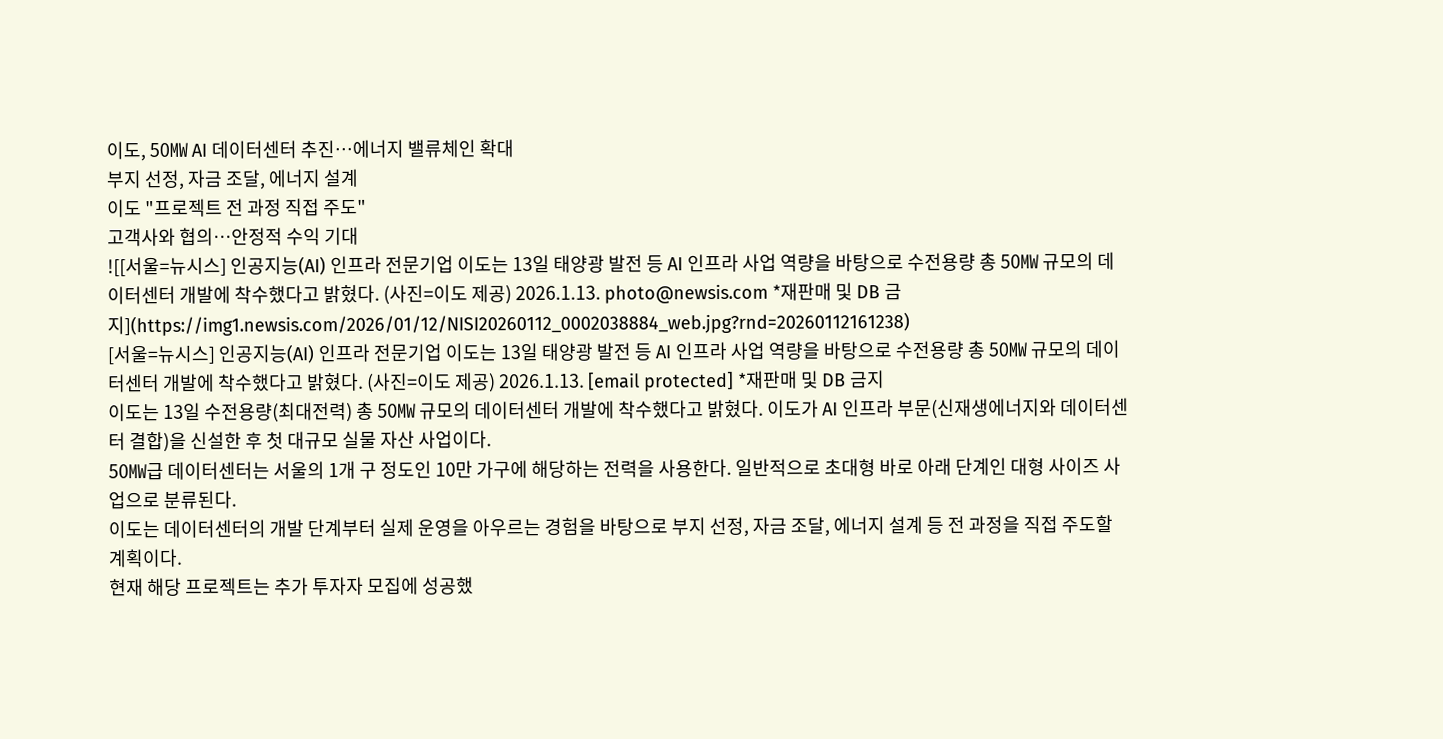이도, 50㎿ AI 데이터센터 추진…에너지 밸류체인 확대
부지 선정, 자금 조달, 에너지 설계
이도 "프로젝트 전 과정 직접 주도"
고객사와 협의…안정적 수익 기대
![[서울=뉴시스] 인공지능(AI) 인프라 전문기업 이도는 13일 태양광 발전 등 AI 인프라 사업 역량을 바탕으로 수전용량 총 50㎿ 규모의 데이터센터 개발에 착수했다고 밝혔다. (사진=이도 제공) 2026.1.13. photo@newsis.com *재판매 및 DB 금지](https://img1.newsis.com/2026/01/12/NISI20260112_0002038884_web.jpg?rnd=20260112161238)
[서울=뉴시스] 인공지능(AI) 인프라 전문기업 이도는 13일 태양광 발전 등 AI 인프라 사업 역량을 바탕으로 수전용량 총 50㎿ 규모의 데이터센터 개발에 착수했다고 밝혔다. (사진=이도 제공) 2026.1.13. [email protected] *재판매 및 DB 금지
이도는 13일 수전용량(최대전력) 총 50㎿ 규모의 데이터센터 개발에 착수했다고 밝혔다. 이도가 AI 인프라 부문(신재생에너지와 데이터센터 결합)을 신설한 후 첫 대규모 실물 자산 사업이다.
50㎿급 데이터센터는 서울의 1개 구 정도인 10만 가구에 해당하는 전력을 사용한다. 일반적으로 초대형 바로 아래 단계인 대형 사이즈 사업으로 분류된다.
이도는 데이터센터의 개발 단계부터 실제 운영을 아우르는 경험을 바탕으로 부지 선정, 자금 조달, 에너지 설계 등 전 과정을 직접 주도할 계획이다.
현재 해당 프로젝트는 추가 투자자 모집에 성공했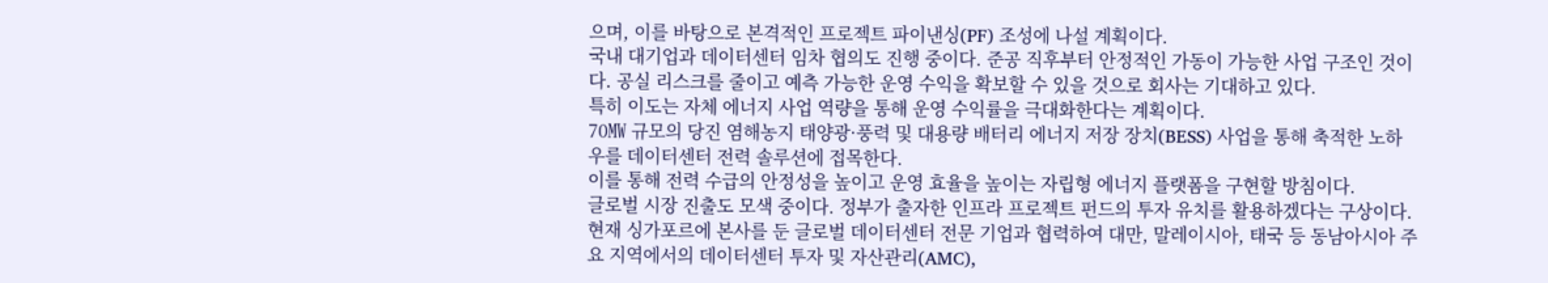으며, 이를 바탕으로 본격적인 프로젝트 파이낸싱(PF) 조성에 나설 계획이다.
국내 대기업과 데이터센터 임차 협의도 진행 중이다. 준공 직후부터 안정적인 가동이 가능한 사업 구조인 것이다. 공실 리스크를 줄이고 예측 가능한 운영 수익을 확보할 수 있을 것으로 회사는 기대하고 있다.
특히 이도는 자체 에너지 사업 역량을 통해 운영 수익률을 극대화한다는 계획이다.
70㎿ 규모의 당진 염해농지 태양광·풍력 및 대용량 배터리 에너지 저장 장치(BESS) 사업을 통해 축적한 노하우를 데이터센터 전력 솔루션에 접목한다.
이를 통해 전력 수급의 안정성을 높이고 운영 효율을 높이는 자립형 에너지 플랫폼을 구현할 방침이다.
글로벌 시장 진출도 모색 중이다. 정부가 출자한 인프라 프로젝트 펀드의 투자 유치를 활용하겠다는 구상이다.
현재 싱가포르에 본사를 둔 글로벌 데이터센터 전문 기업과 협력하여 대만, 말레이시아, 태국 등 동남아시아 주요 지역에서의 데이터센터 투자 및 자산관리(AMC),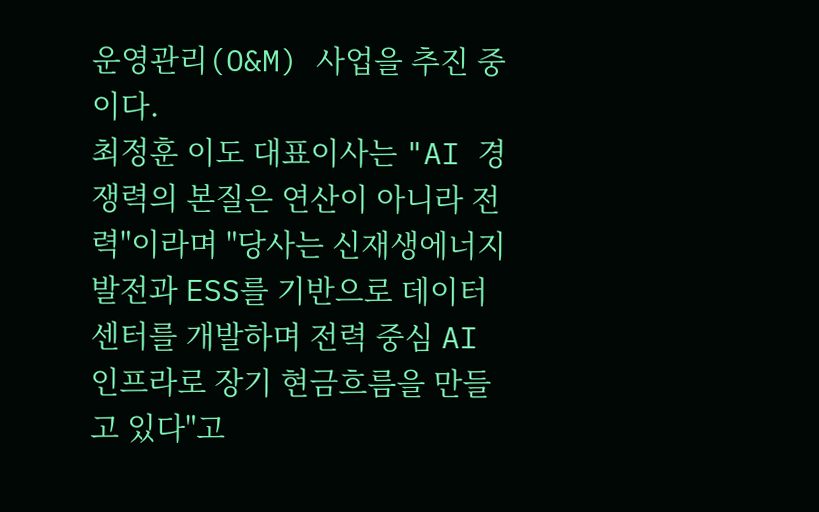운영관리(O&M) 사업을 추진 중이다.
최정훈 이도 대표이사는 "AI 경쟁력의 본질은 연산이 아니라 전력"이라며 "당사는 신재생에너지 발전과 ESS를 기반으로 데이터센터를 개발하며 전력 중심 AI 인프라로 장기 현금흐름을 만들고 있다"고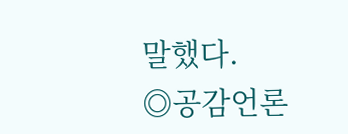말했다.
◎공감언론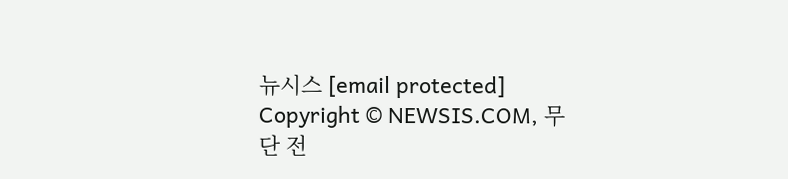뉴시스 [email protected]
Copyright © NEWSIS.COM, 무단 전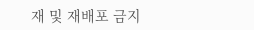재 및 재배포 금지